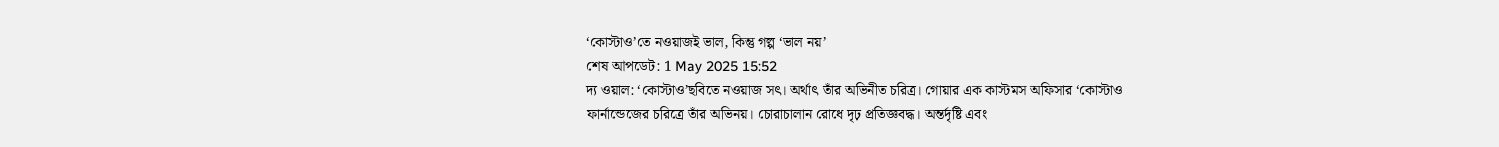‘কোস্টাও’তে নওয়াজই ভাল, কিন্তু গল্প ‘ভাল নয়’
শেষ আপডেট: 1 May 2025 15:52
দ্য ওয়াল: ‘কোস্টাও’ছবিতে নওয়াজ সৎ। অর্থাৎ তাঁর অভিনীত চরিত্র। গোয়ার এক কাস্টমস অফিসার ‘কোস্টাও ফার্নান্ডেজের চরিত্রে তাঁর অভিনয়। চোরাচালান রোধে দৃঢ় প্রতিজ্ঞবদ্ধ। অন্তর্দৃষ্টি এবং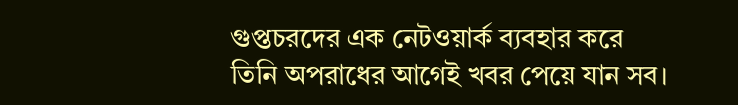গুপ্তচরদের এক নেটওয়ার্ক ব্যবহার করে তিনি অপরাধের আগেই খবর পেয়ে যান সব।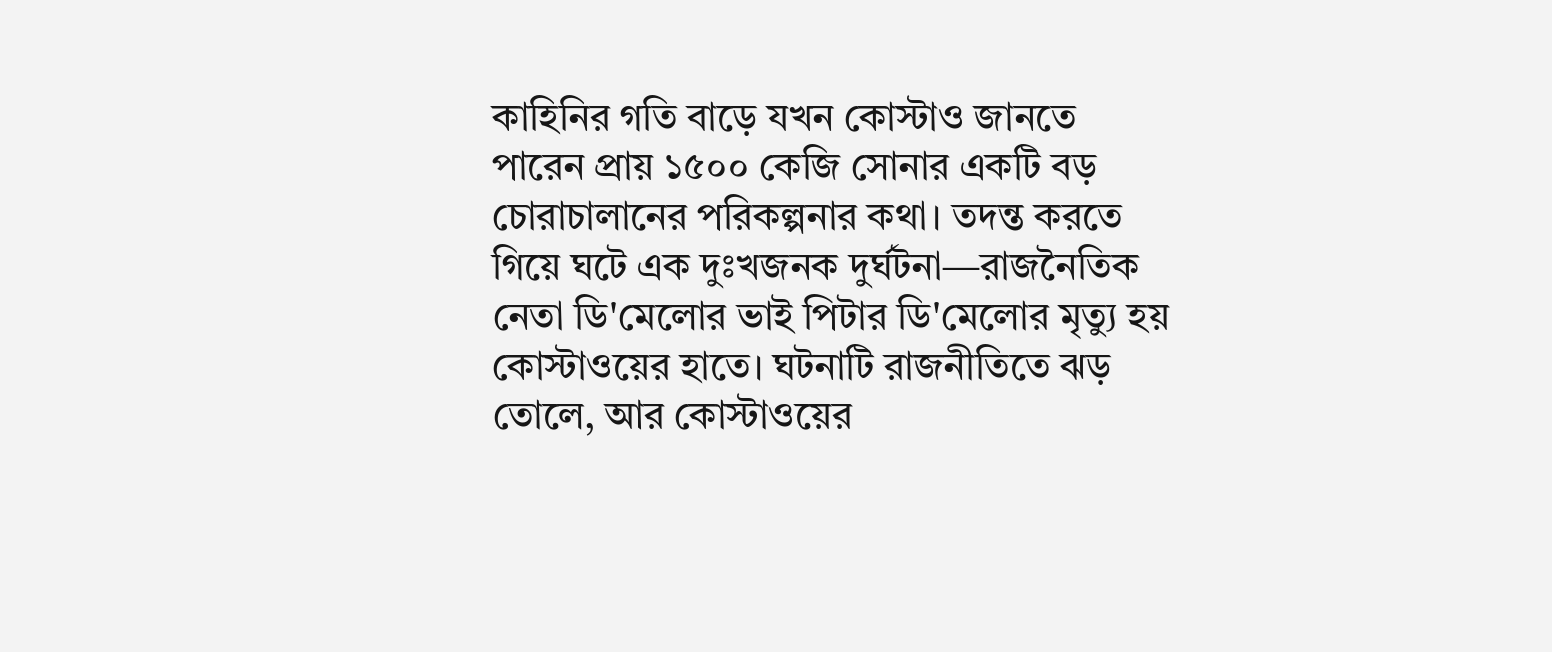কাহিনির গতি বাড়ে যখন কোস্টাও জানতে পারেন প্রায় ১৫০০ কেজি সোনার একটি বড় চোরাচালানের পরিকল্পনার কথা। তদন্ত করতে গিয়ে ঘটে এক দুঃখজনক দুর্ঘটনা—রাজনৈতিক নেতা ডি'মেলোর ভাই পিটার ডি'মেলোর মৃত্যু হয় কোস্টাওয়ের হাতে। ঘটনাটি রাজনীতিতে ঝড় তোলে, আর কোস্টাওয়ের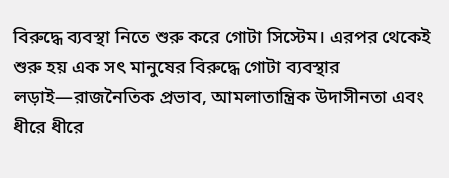বিরুদ্ধে ব্যবস্থা নিতে শুরু করে গোটা সিস্টেম। এরপর থেকেই শুরু হয় এক সৎ মানুষের বিরুদ্ধে গোটা ব্যবস্থার লড়াই—রাজনৈতিক প্রভাব, আমলাতান্ত্রিক উদাসীনতা এবং ধীরে ধীরে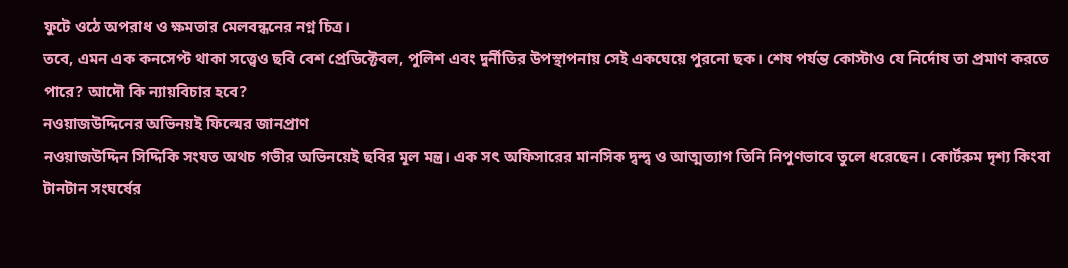ফুটে ওঠে অপরাধ ও ক্ষমতার মেলবন্ধনের নগ্ন চিত্র।
তবে, এমন এক কনসেপ্ট থাকা সত্ত্বেও ছবি বেশ প্রেডিক্টেবল, পুলিশ এবং দুর্নীতির উপস্থাপনায় সেই একঘেয়ে পুরনো ছক। শেষ পর্যন্ত কোস্টাও যে নির্দোষ তা প্রমাণ করতে পারে? আদৌ কি ন্যায়বিচার হবে?
নওয়াজউদ্দিনের অভিনয়ই ফিল্মের জানপ্রাণ
নওয়াজউদ্দিন সিদ্দিকি সংযত অথচ গভীর অভিনয়েই ছবির মূল মন্ত্র। এক সৎ অফিসারের মানসিক দ্বন্দ্ব ও আত্মত্যাগ তিনি নিপুণভাবে তুলে ধরেছেন। কোর্টরুম দৃশ্য কিংবা টানটান সংঘর্ষের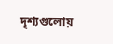দৃশ্যগুলোয়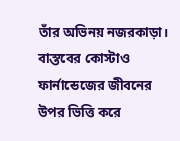তাঁর অভিনয় নজরকাড়া। বাস্তবের কোস্টাও ফার্নান্ডেজের জীবনের উপর ভিত্তি করে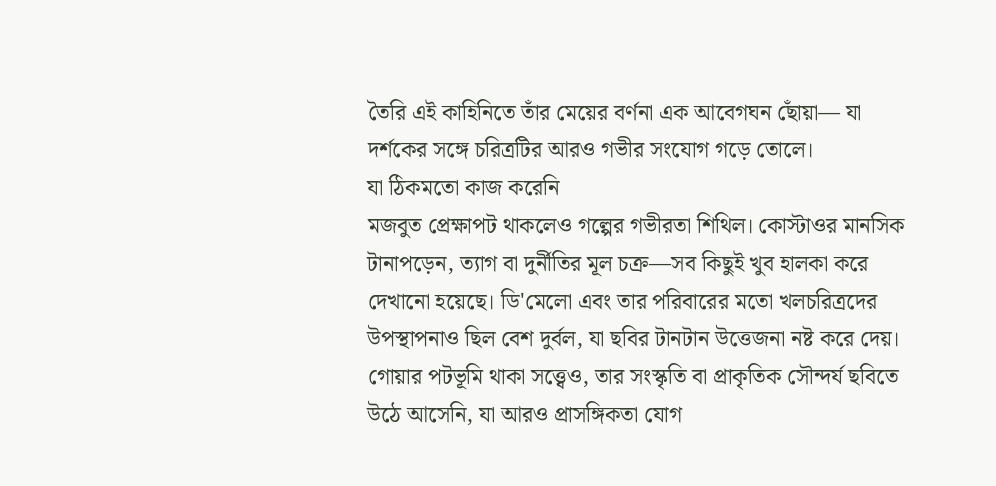তৈরি এই কাহিনিতে তাঁর মেয়ের বর্ণনা এক আবেগঘন ছোঁয়া— যা দর্শকের সঙ্গে চরিত্রটির আরও গভীর সংযোগ গড়ে তোলে।
যা ঠিকমতো কাজ করেনি
মজবুত প্রেক্ষাপট থাকলেও গল্পের গভীরতা শিথিল। কোস্টাওর মানসিক টানাপড়েন, ত্যাগ বা দুর্নীতির মূল চক্র—সব কিছুই খুব হালকা করে দেখানো হয়েছে। ডি'মেলো এবং তার পরিবারের মতো খলচরিত্রদের উপস্থাপনাও ছিল বেশ দুর্বল, যা ছবির টানটান উত্তেজনা নষ্ট করে দেয়। গোয়ার পটভূমি থাকা সত্ত্বেও, তার সংস্কৃতি বা প্রাকৃতিক সৌন্দর্য ছবিতে উঠে আসেনি, যা আরও প্রাসঙ্গিকতা যোগ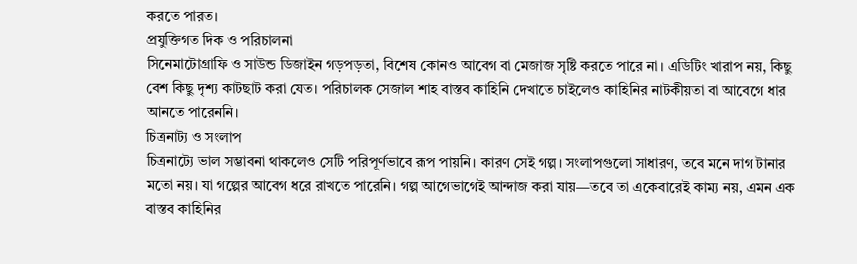করতে পারত।
প্রযুক্তিগত দিক ও পরিচালনা
সিনেমাটোগ্রাফি ও সাউন্ড ডিজাইন গড়পড়তা, বিশেষ কোনও আবেগ বা মেজাজ সৃষ্টি করতে পারে না। এডিটিং খারাপ নয়, কিছু বেশ কিছু দৃশ্য কাটছাট করা যেত। পরিচালক সেজাল শাহ বাস্তব কাহিনি দেখাতে চাইলেও কাহিনির নাটকীয়তা বা আবেগে ধার আনতে পারেননি।
চিত্রনাট্য ও সংলাপ
চিত্রনাট্যে ভাল সম্ভাবনা থাকলেও সেটি পরিপূর্ণভাবে রূপ পায়নি। কারণ সেই গল্প। সংলাপগুলো সাধারণ, তবে মনে দাগ টানার মতো নয়। যা গল্পের আবেগ ধরে রাখতে পারেনি। গল্প আগেভাগেই আন্দাজ করা যায়—তবে তা একেবারেই কাম্য নয়, এমন এক বাস্তব কাহিনির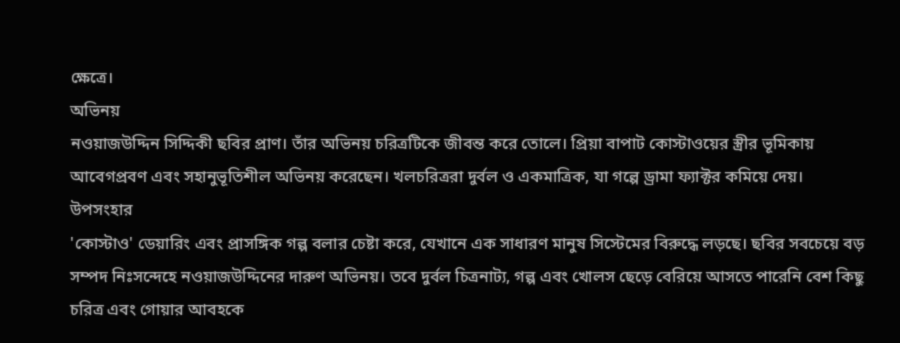ক্ষেত্রে।
অভিনয়
নওয়াজউদ্দিন সিদ্দিকী ছবির প্রাণ। তাঁর অভিনয় চরিত্রটিকে জীবন্ত করে তোলে। প্রিয়া বাপাট কোস্টাওয়ের স্ত্রীর ভূমিকায় আবেগপ্রবণ এবং সহানুভূতিশীল অভিনয় করেছেন। খলচরিত্ররা দুর্বল ও একমাত্রিক, যা গল্পে ড্রামা ফ্যাক্টর কমিয়ে দেয়।
উপসংহার
'কোস্টাও' ডেয়ারিং এবং প্রাসঙ্গিক গল্প বলার চেষ্টা করে, যেখানে এক সাধারণ মানুষ সিস্টেমের বিরুদ্ধে লড়ছে। ছবির সবচেয়ে বড় সম্পদ নিঃসন্দেহে নওয়াজউদ্দিনের দারুণ অভিনয়। তবে দুর্বল চিত্রনাট্য, গল্প এবং খোলস ছেড়ে বেরিয়ে আসতে পারেনি বেশ কিছু চরিত্র এবং গোয়ার আবহকে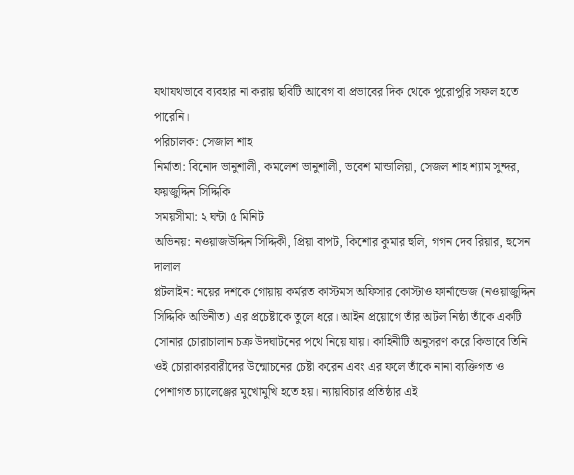যথাযথভাবে ব্যবহার না করায় ছবিটি আবেগ বা প্রভাবের দিক থেকে পুরোপুরি সফল হতে পারেনি।
পরিচালক: সেজাল শাহ
নির্মাতা: বিনোদ ভানুশালী, কমলেশ ভানুশালী, ভবেশ মান্ডালিয়া, সেজল শাহ শ্যাম সুন্দর, ফয়জুদ্দিন সিদ্দিকি
সময়সীমা: ২ ঘন্টা ৫ মিনিট
অভিনয়: নওয়াজউদ্দিন সিদ্দিকী, প্রিয়া বাপট, কিশোর কুমার হুলি, গগন দেব রিয়ার, হুসেন দালাল
প্লটলাইন: নয়ের দশকে গোয়ায় কর্মরত কাস্টমস অফিসার কোস্টাও ফার্নান্ডেজ (নওয়াজুদ্দিন সিদ্দিকি অভিনীত) এর প্রচেষ্টাকে তুলে ধরে। আইন প্রয়োগে তাঁর অটল নিষ্ঠা তাঁকে একটি সোনার চোরাচালান চক্র উদঘাটনের পথে নিয়ে যায়। কাহিনীটি অনুসরণ করে কিভাবে তিনি ওই চোরাকারবারীদের উন্মোচনের চেষ্টা করেন এবং এর ফলে তাঁকে নানা ব্যক্তিগত ও পেশাগত চ্যালেঞ্জের মুখোমুখি হতে হয়। ন্যায়বিচার প্রতিষ্ঠার এই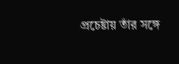প্রচেষ্টায় তাঁর সঙ্গে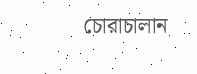চোরাচালান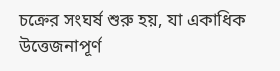চক্রের সংঘর্ষ শুরু হয়, যা একাধিক উত্তেজনাপূর্ণ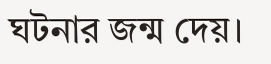ঘটনার জন্ম দেয়।